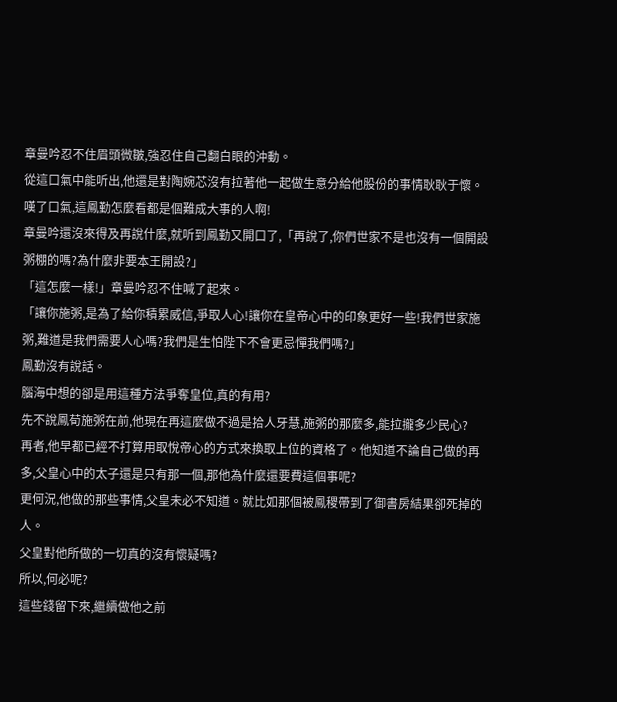章曼吟忍不住眉頭微皺,強忍住自己翻白眼的沖動。
從這口氣中能听出,他還是對陶婉芯沒有拉著他一起做生意分給他股份的事情耿耿于懷。
嘆了口氣,這鳳勤怎麼看都是個難成大事的人啊!
章曼吟還沒來得及再說什麼,就听到鳳勤又開口了,「再說了,你們世家不是也沒有一個開設粥棚的嗎?為什麼非要本王開設?」
「這怎麼一樣!」章曼吟忍不住喊了起來。
「讓你施粥,是為了給你積累威信,爭取人心!讓你在皇帝心中的印象更好一些!我們世家施粥,難道是我們需要人心嗎?我們是生怕陛下不會更忌憚我們嗎?」
鳳勤沒有說話。
腦海中想的卻是用這種方法爭奪皇位,真的有用?
先不說鳳荀施粥在前,他現在再這麼做不過是拾人牙慧,施粥的那麼多,能拉攏多少民心?
再者,他早都已經不打算用取悅帝心的方式來換取上位的資格了。他知道不論自己做的再多,父皇心中的太子還是只有那一個,那他為什麼還要費這個事呢?
更何況,他做的那些事情,父皇未必不知道。就比如那個被鳳稷帶到了御書房結果卻死掉的人。
父皇對他所做的一切真的沒有懷疑嗎?
所以,何必呢?
這些錢留下來,繼續做他之前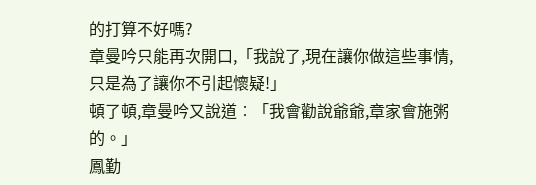的打算不好嗎?
章曼吟只能再次開口,「我說了,現在讓你做這些事情,只是為了讓你不引起懷疑!」
頓了頓,章曼吟又說道︰「我會勸說爺爺,章家會施粥的。」
鳳勤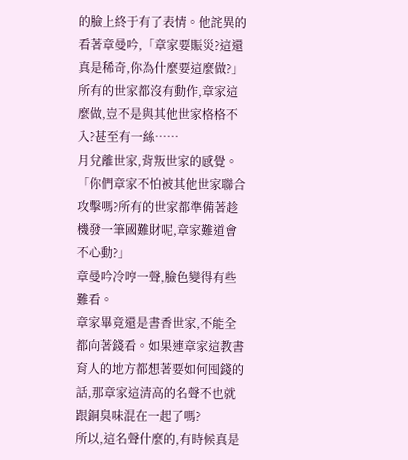的臉上終于有了表情。他詫異的看著章曼吟,「章家要賑災?這還真是稀奇,你為什麼要這麼做?」
所有的世家都沒有動作,章家這麼做,豈不是與其他世家格格不入?甚至有一絲……
月兌離世家,背叛世家的感覺。
「你們章家不怕被其他世家聯合攻擊嗎?所有的世家都準備著趁機發一筆國難財呢,章家難道會不心動?」
章曼吟冷哼一聲,臉色變得有些難看。
章家畢竟還是書香世家,不能全都向著錢看。如果連章家這教書育人的地方都想著要如何囤錢的話,那章家這清高的名聲不也就跟銅臭味混在一起了嗎?
所以,這名聲什麼的,有時候真是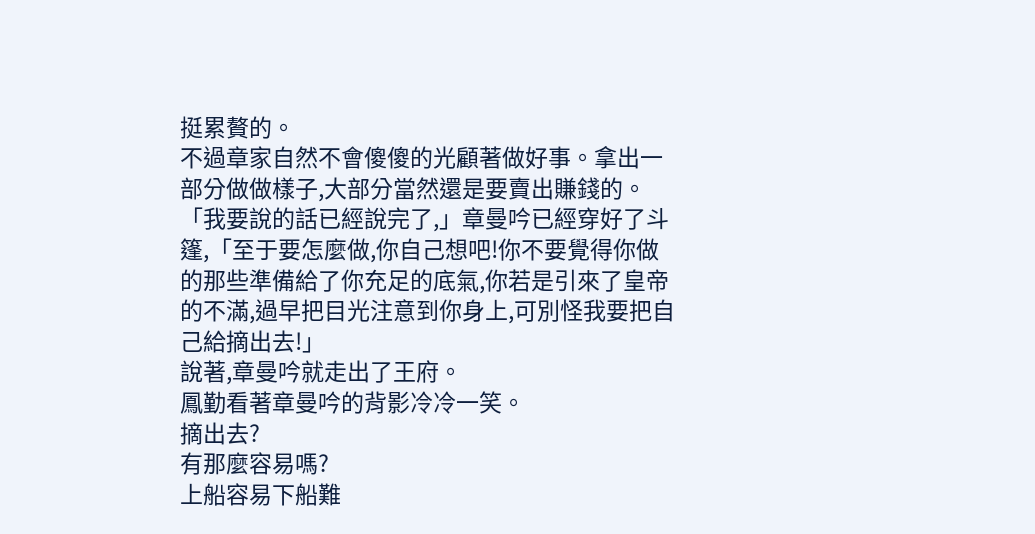挺累贅的。
不過章家自然不會傻傻的光顧著做好事。拿出一部分做做樣子,大部分當然還是要賣出賺錢的。
「我要說的話已經說完了,」章曼吟已經穿好了斗篷,「至于要怎麼做,你自己想吧!你不要覺得你做的那些準備給了你充足的底氣,你若是引來了皇帝的不滿,過早把目光注意到你身上,可別怪我要把自己給摘出去!」
說著,章曼吟就走出了王府。
鳳勤看著章曼吟的背影冷冷一笑。
摘出去?
有那麼容易嗎?
上船容易下船難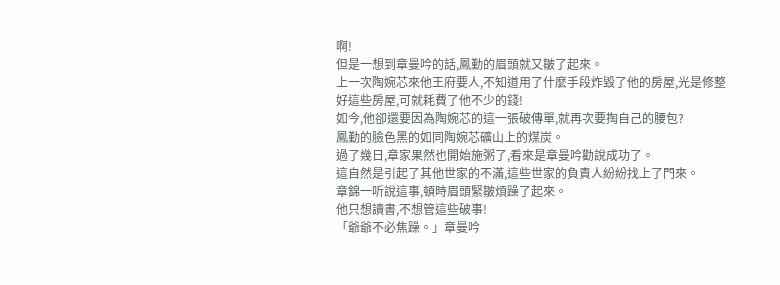啊!
但是一想到章曼吟的話,鳳勤的眉頭就又皺了起來。
上一次陶婉芯來他王府要人,不知道用了什麼手段炸毀了他的房屋,光是修整好這些房屋,可就耗費了他不少的錢!
如今,他卻還要因為陶婉芯的這一張破傳單,就再次要掏自己的腰包?
鳳勤的臉色黑的如同陶婉芯礦山上的煤炭。
過了幾日,章家果然也開始施粥了,看來是章曼吟勸說成功了。
這自然是引起了其他世家的不滿,這些世家的負責人紛紛找上了門來。
章錦一听說這事,頓時眉頭緊皺煩躁了起來。
他只想讀書,不想管這些破事!
「爺爺不必焦躁。」章曼吟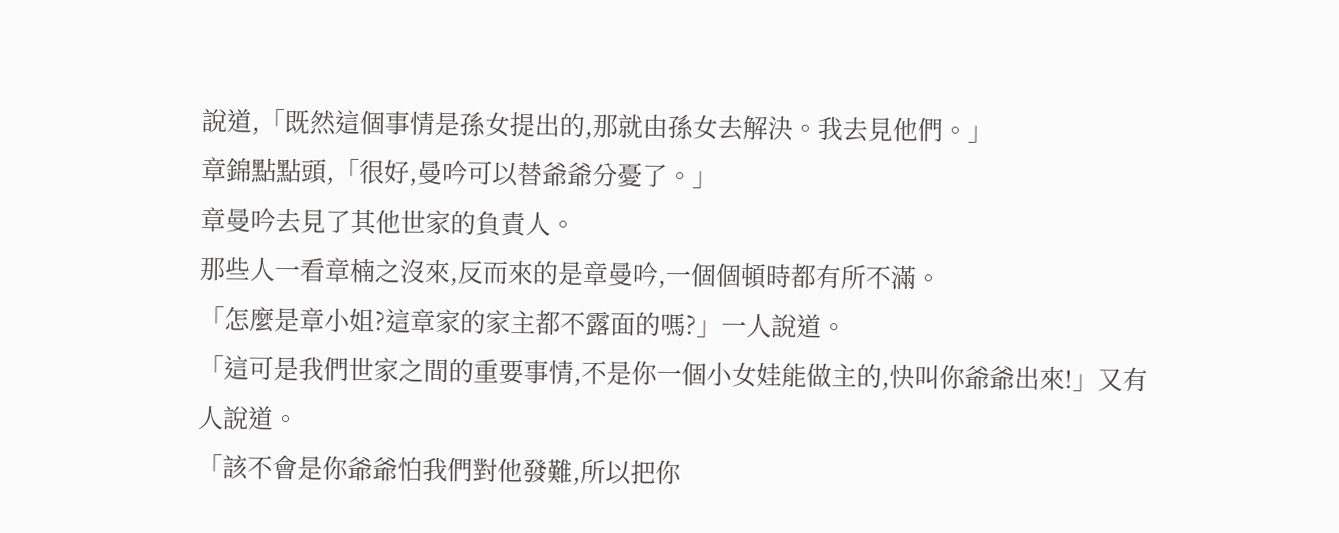說道,「既然這個事情是孫女提出的,那就由孫女去解決。我去見他們。」
章錦點點頭,「很好,曼吟可以替爺爺分憂了。」
章曼吟去見了其他世家的負責人。
那些人一看章楠之沒來,反而來的是章曼吟,一個個頓時都有所不滿。
「怎麼是章小姐?這章家的家主都不露面的嗎?」一人說道。
「這可是我們世家之間的重要事情,不是你一個小女娃能做主的,快叫你爺爺出來!」又有人說道。
「該不會是你爺爺怕我們對他發難,所以把你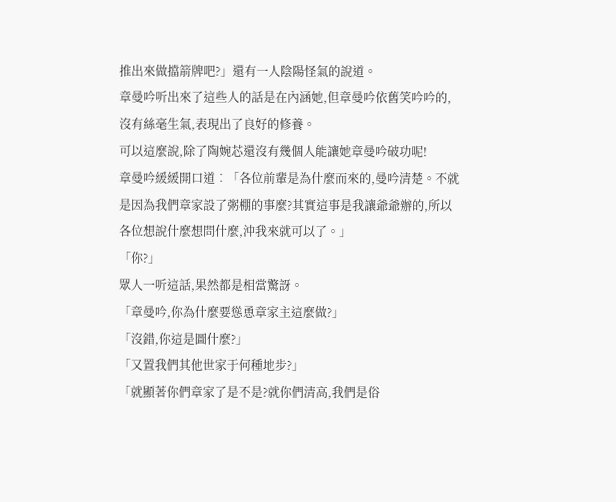推出來做擋箭牌吧?」還有一人陰陽怪氣的說道。
章曼吟听出來了這些人的話是在內涵她,但章曼吟依舊笑吟吟的,沒有絲毫生氣,表現出了良好的修養。
可以這麼說,除了陶婉芯還沒有幾個人能讓她章曼吟破功呢!
章曼吟緩緩開口道︰「各位前輩是為什麼而來的,曼吟清楚。不就是因為我們章家設了粥棚的事麼?其實這事是我讓爺爺辦的,所以各位想說什麼想問什麼,沖我來就可以了。」
「你?」
眾人一听這話,果然都是相當驚訝。
「章曼吟,你為什麼要慫恿章家主這麼做?」
「沒錯,你這是圖什麼?」
「又置我們其他世家于何種地步?」
「就顯著你們章家了是不是?就你們清高,我們是俗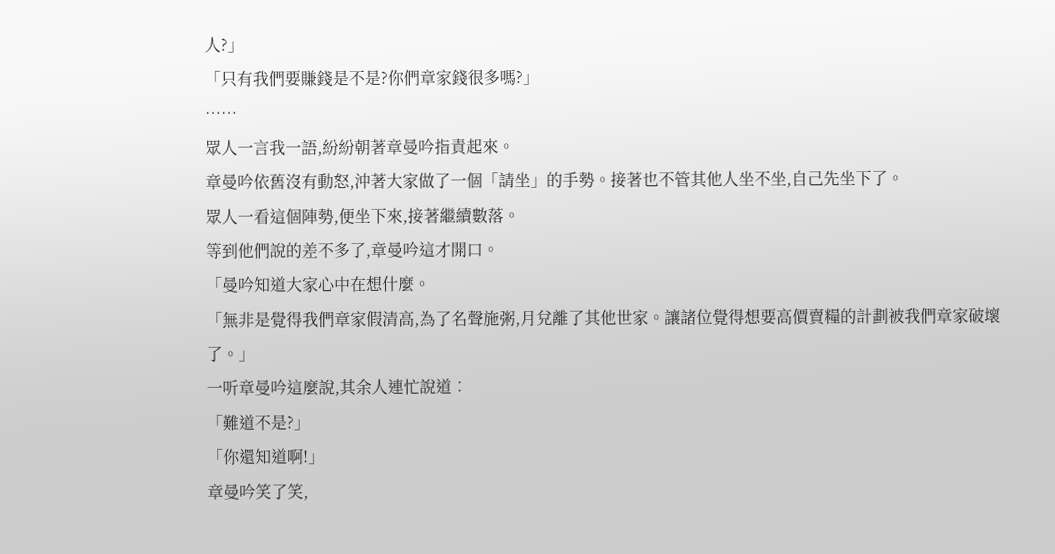人?」
「只有我們要賺錢是不是?你們章家錢很多嗎?」
……
眾人一言我一語,紛紛朝著章曼吟指責起來。
章曼吟依舊沒有動怒,沖著大家做了一個「請坐」的手勢。接著也不管其他人坐不坐,自己先坐下了。
眾人一看這個陣勢,便坐下來,接著繼續數落。
等到他們說的差不多了,章曼吟這才開口。
「曼吟知道大家心中在想什麼。
「無非是覺得我們章家假清高,為了名聲施粥,月兌離了其他世家。讓諸位覺得想要高價賣糧的計劃被我們章家破壞了。」
一听章曼吟這麼說,其余人連忙說道︰
「難道不是?」
「你還知道啊!」
章曼吟笑了笑,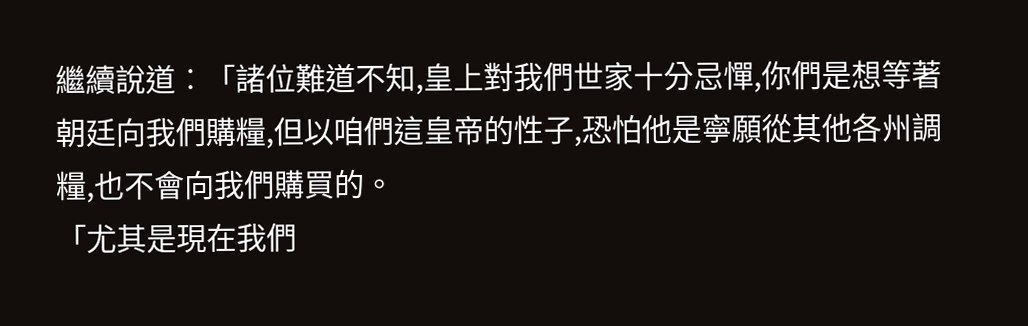繼續說道︰「諸位難道不知,皇上對我們世家十分忌憚,你們是想等著朝廷向我們購糧,但以咱們這皇帝的性子,恐怕他是寧願從其他各州調糧,也不會向我們購買的。
「尤其是現在我們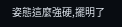姿態這麼強硬,擺明了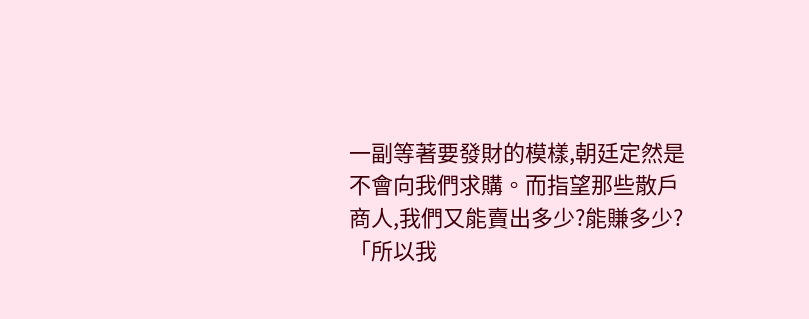一副等著要發財的模樣,朝廷定然是不會向我們求購。而指望那些散戶商人,我們又能賣出多少?能賺多少?
「所以我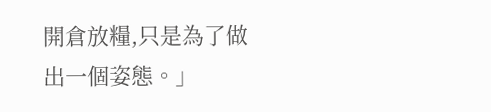開倉放糧,只是為了做出一個姿態。」